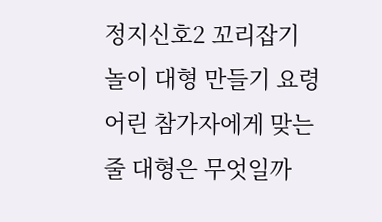정지신호2 꼬리잡기 놀이 대형 만들기 요령 어린 참가자에게 맞는 줄 대형은 무엇일까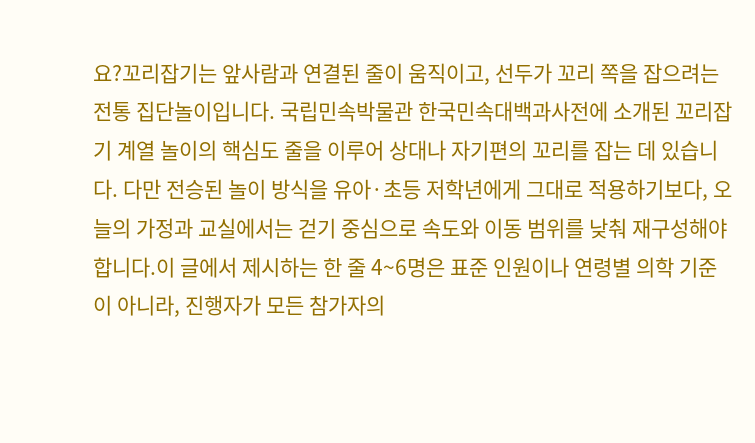요?꼬리잡기는 앞사람과 연결된 줄이 움직이고, 선두가 꼬리 쪽을 잡으려는 전통 집단놀이입니다. 국립민속박물관 한국민속대백과사전에 소개된 꼬리잡기 계열 놀이의 핵심도 줄을 이루어 상대나 자기편의 꼬리를 잡는 데 있습니다. 다만 전승된 놀이 방식을 유아·초등 저학년에게 그대로 적용하기보다, 오늘의 가정과 교실에서는 걷기 중심으로 속도와 이동 범위를 낮춰 재구성해야 합니다.이 글에서 제시하는 한 줄 4~6명은 표준 인원이나 연령별 의학 기준이 아니라, 진행자가 모든 참가자의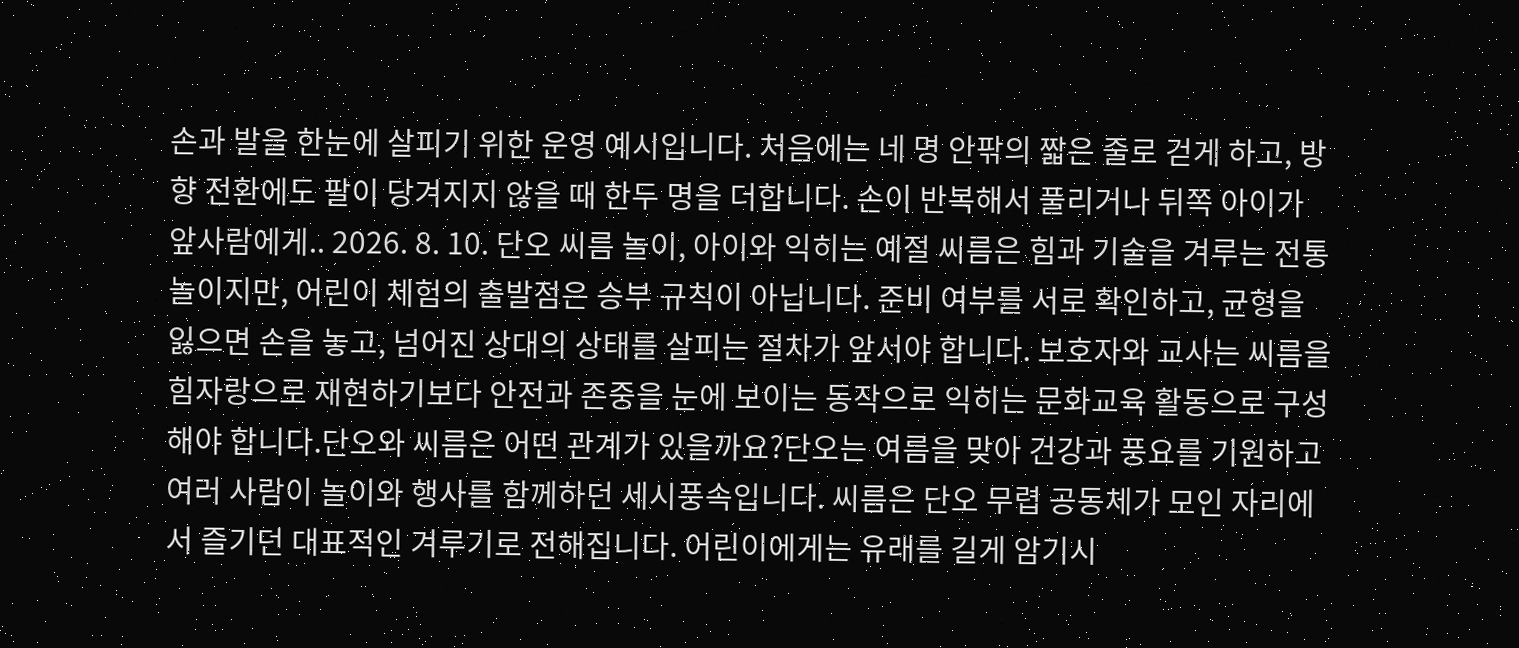손과 발을 한눈에 살피기 위한 운영 예시입니다. 처음에는 네 명 안팎의 짧은 줄로 걷게 하고, 방향 전환에도 팔이 당겨지지 않을 때 한두 명을 더합니다. 손이 반복해서 풀리거나 뒤쪽 아이가 앞사람에게.. 2026. 8. 10. 단오 씨름 놀이, 아이와 익히는 예절 씨름은 힘과 기술을 겨루는 전통 놀이지만, 어린이 체험의 출발점은 승부 규칙이 아닙니다. 준비 여부를 서로 확인하고, 균형을 잃으면 손을 놓고, 넘어진 상대의 상태를 살피는 절차가 앞서야 합니다. 보호자와 교사는 씨름을 힘자랑으로 재현하기보다 안전과 존중을 눈에 보이는 동작으로 익히는 문화교육 활동으로 구성해야 합니다.단오와 씨름은 어떤 관계가 있을까요?단오는 여름을 맞아 건강과 풍요를 기원하고 여러 사람이 놀이와 행사를 함께하던 세시풍속입니다. 씨름은 단오 무렵 공동체가 모인 자리에서 즐기던 대표적인 겨루기로 전해집니다. 어린이에게는 유래를 길게 암기시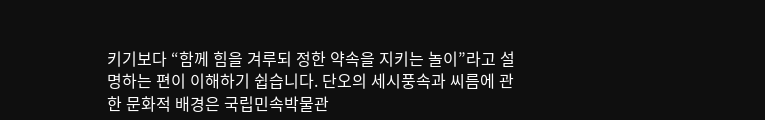키기보다 “함께 힘을 겨루되 정한 약속을 지키는 놀이”라고 설명하는 편이 이해하기 쉽습니다. 단오의 세시풍속과 씨름에 관한 문화적 배경은 국립민속박물관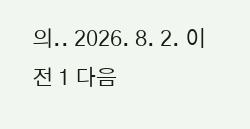의.. 2026. 8. 2. 이전 1 다음